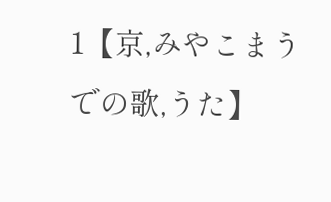1【京,みやこまうでの歌,うた】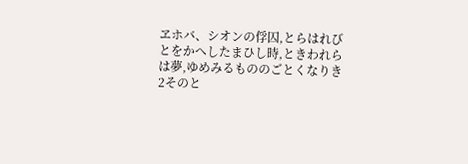ヱホバ、シオンの俘囚,とらはれびとをかへしたまひし時,ときわれらは夢,ゆめみるもののごとくなりき
2そのと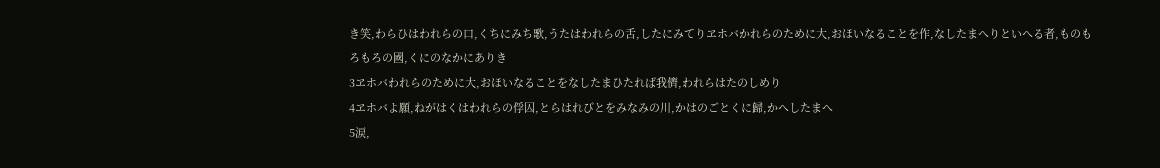き笑,わらひはわれらの口,くちにみち歌,うたはわれらの舌,したにみてりヱホバかれらのために大,おほいなることを作,なしたまへりといへる者,ものもろもろの國,くにのなかにありき
3ヱホバわれらのために大,おほいなることをなしたまひたれば我儕,われらはたのしめり
4ヱホバよ願,ねがはくはわれらの俘囚,とらはれびとをみなみの川,かはのごとくに歸,かへしたまへ
5涙,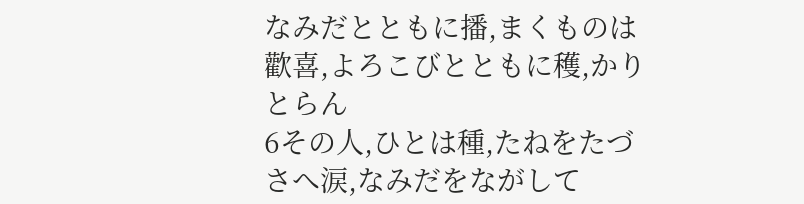なみだとともに播,まくものは歡喜,よろこびとともに穫,かりとらん
6その人,ひとは種,たねをたづさへ涙,なみだをながして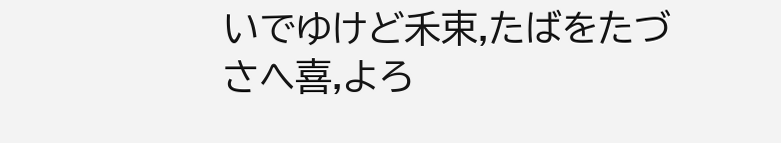いでゆけど禾束,たばをたづさへ喜,よろ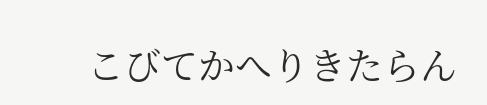こびてかへりきたらん